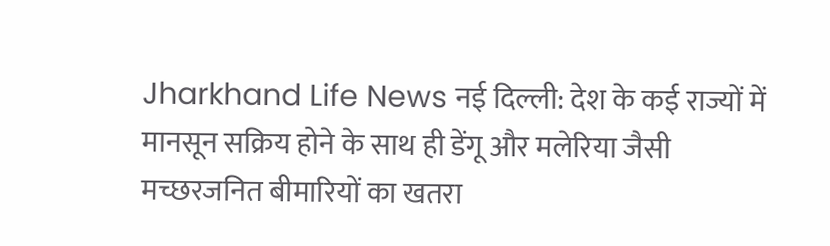Jharkhand Life News नई दिल्ली: देश के कई राज्यों में मानसून सक्रिय होने के साथ ही डेंगू और मलेरिया जैसी मच्छरजनित बीमारियों का खतरा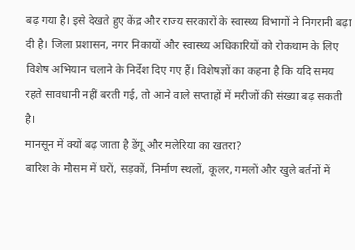बढ़ गया है। इसे देखते हुए केंद्र और राज्य सरकारों के स्वास्थ्य विभागों ने निगरानी बढ़ा दी है। जिला प्रशासन, नगर निकायों और स्वास्थ्य अधिकारियों को रोकथाम के लिए विशेष अभियान चलाने के निर्देश दिए गए हैं। विशेषज्ञों का कहना है कि यदि समय रहते सावधानी नहीं बरती गई, तो आने वाले सप्ताहों में मरीजों की संख्या बढ़ सकती है।
मानसून में क्यों बढ़ जाता है डेंगू और मलेरिया का खतरा?
बारिश के मौसम में घरों, सड़कों, निर्माण स्थलों, कूलर, गमलों और खुले बर्तनों में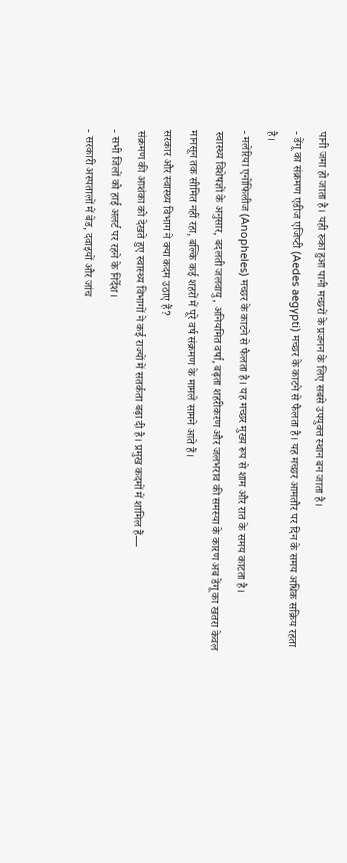पानी जमा हो जाता है। यही रुका हुआ पानी मच्छरों के प्रजनन के लिए सबसे उपयुक्त स्थान बन जाता है।
- डेंगू का संक्रमण एडीज एजिप्टी (Aedes aegypti) मच्छर के काटने से फैलता है। यह मच्छर आमतौर पर दिन के समय अधिक सक्रिय रहता है।
- मलेरिया एनोफिलीज (Anopheles) मच्छर के काटने से फैलता है। यह मच्छर मुख्य रूप से शाम और रात के समय काटता है।
स्वास्थ्य विशेषज्ञों के अनुसार, बदलती जलवायु, अनियमित वर्षा, बढ़ता शहरीकरण और जलभराव की समस्या के कारण अब डेंगू का खतरा केवल मानसून तक सीमित नहीं रहा, बल्कि कई शहरों में पूरे वर्ष संक्रमण के मामले सामने आते हैं।
सरकार और स्वास्थ्य विभाग ने क्या कदम उठाए हैं?
संक्रमण की आशंका को देखते हुए स्वास्थ्य विभागों ने कई राज्यों में सतर्कता बढ़ा दी है। प्रमुख कदमों में शामिल हैं—
- सभी जिलों को हाई अलर्ट पर रहने के निर्देश।
- सरकारी अस्पतालों में बेड, दवाइयों और जांच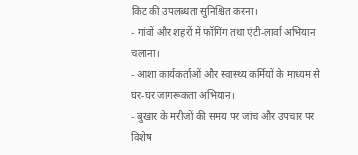किट की उपलब्धता सुनिश्चित करना।
- गांवों और शहरों में फॉगिंग तथा एंटी-लार्वा अभियान चलाना।
- आशा कार्यकर्ताओं और स्वास्थ्य कर्मियों के माध्यम से घर-घर जागरूकता अभियान।
- बुखार के मरीजों की समय पर जांच और उपचार पर विशेष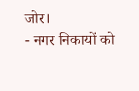जोर।
- नगर निकायों को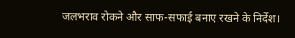जलभराव रोकने और साफ-सफाई बनाए रखने के निर्देश।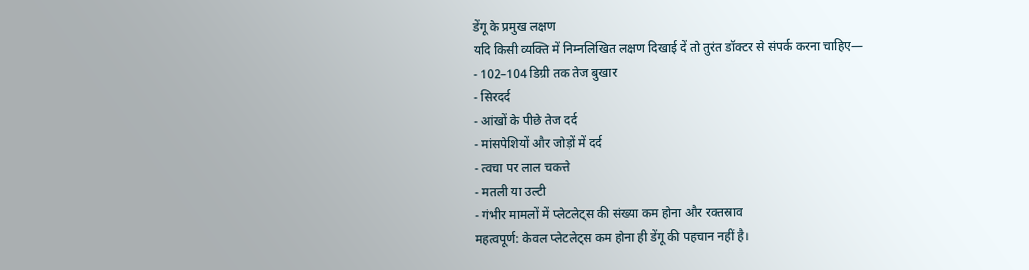डेंगू के प्रमुख लक्षण
यदि किसी व्यक्ति में निम्नलिखित लक्षण दिखाई दें तो तुरंत डॉक्टर से संपर्क करना चाहिए—
- 102–104 डिग्री तक तेज बुखार
- सिरदर्द
- आंखों के पीछे तेज दर्द
- मांसपेशियों और जोड़ों में दर्द
- त्वचा पर लाल चकत्ते
- मतली या उल्टी
- गंभीर मामलों में प्लेटलेट्स की संख्या कम होना और रक्तस्राव
महत्वपूर्ण: केवल प्लेटलेट्स कम होना ही डेंगू की पहचान नहीं है।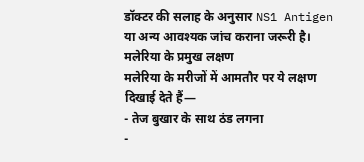डॉक्टर की सलाह के अनुसार NS1 Antigen या अन्य आवश्यक जांच कराना जरूरी है।
मलेरिया के प्रमुख लक्षण
मलेरिया के मरीजों में आमतौर पर ये लक्षण दिखाई देते हैं—
- तेज बुखार के साथ ठंड लगना
-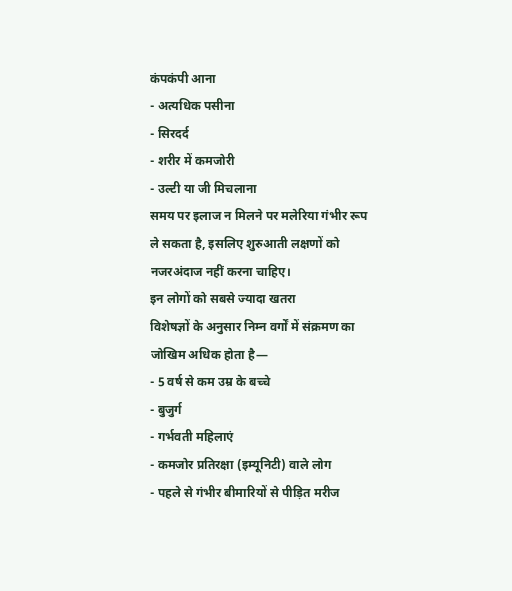कंपकंपी आना
- अत्यधिक पसीना
- सिरदर्द
- शरीर में कमजोरी
- उल्टी या जी मिचलाना
समय पर इलाज न मिलने पर मलेरिया गंभीर रूप ले सकता है, इसलिए शुरुआती लक्षणों को नजरअंदाज नहीं करना चाहिए।
इन लोगों को सबसे ज्यादा खतरा
विशेषज्ञों के अनुसार निम्न वर्गों में संक्रमण का जोखिम अधिक होता है—
- 5 वर्ष से कम उम्र के बच्चे
- बुजुर्ग
- गर्भवती महिलाएं
- कमजोर प्रतिरक्षा (इम्यूनिटी) वाले लोग
- पहले से गंभीर बीमारियों से पीड़ित मरीज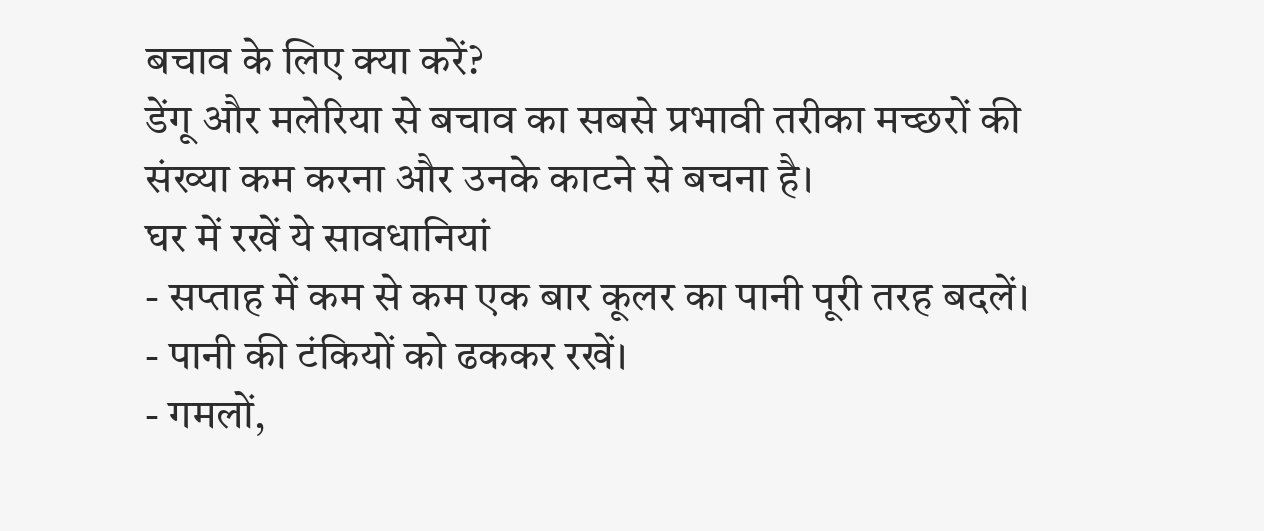बचाव के लिए क्या करें?
डेंगू और मलेरिया से बचाव का सबसे प्रभावी तरीका मच्छरों की संख्या कम करना और उनके काटने से बचना है।
घर में रखें ये सावधानियां
- सप्ताह में कम से कम एक बार कूलर का पानी पूरी तरह बदलें।
- पानी की टंकियों को ढककर रखें।
- गमलों,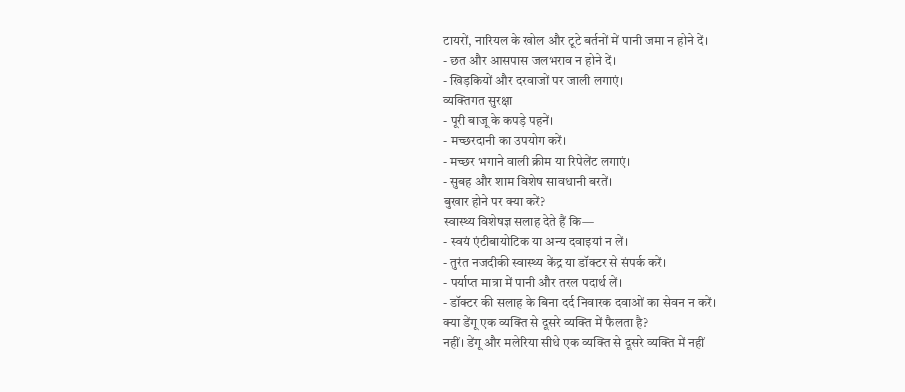टायरों, नारियल के खोल और टूटे बर्तनों में पानी जमा न होने दें।
- छत और आसपास जलभराव न होने दें।
- खिड़कियों और दरवाजों पर जाली लगाएं।
व्यक्तिगत सुरक्षा
- पूरी बाजू के कपड़े पहनें।
- मच्छरदानी का उपयोग करें।
- मच्छर भगाने वाली क्रीम या रिपेलेंट लगाएं।
- सुबह और शाम विशेष सावधानी बरतें।
बुखार होने पर क्या करें?
स्वास्थ्य विशेषज्ञ सलाह देते हैं कि—
- स्वयं एंटीबायोटिक या अन्य दवाइयां न लें।
- तुरंत नजदीकी स्वास्थ्य केंद्र या डॉक्टर से संपर्क करें।
- पर्याप्त मात्रा में पानी और तरल पदार्थ लें।
- डॉक्टर की सलाह के बिना दर्द निवारक दवाओं का सेवन न करें।
क्या डेंगू एक व्यक्ति से दूसरे व्यक्ति में फैलता है?
नहीं। डेंगू और मलेरिया सीधे एक व्यक्ति से दूसरे व्यक्ति में नहीं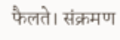फैलते। संक्रमण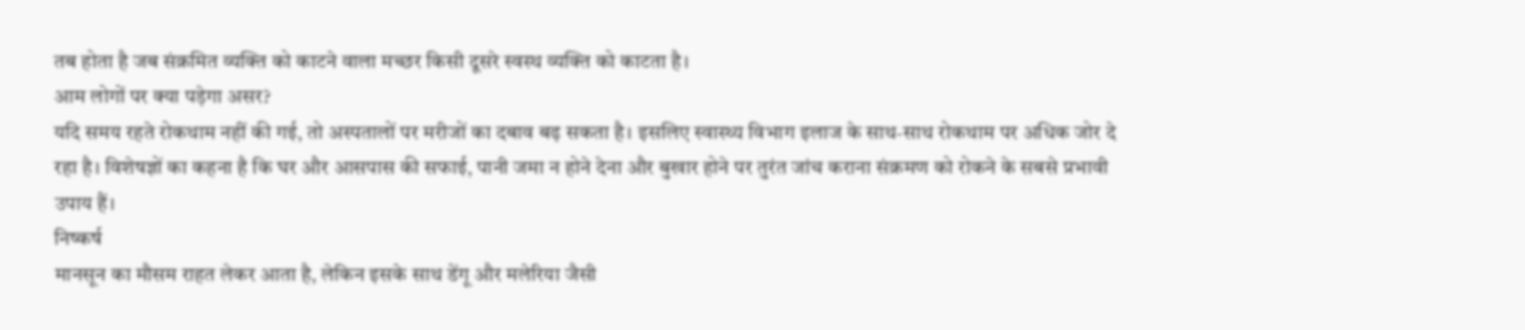तब होता है जब संक्रमित व्यक्ति को काटने वाला मच्छर किसी दूसरे स्वस्थ व्यक्ति को काटता है।
आम लोगों पर क्या पड़ेगा असर?
यदि समय रहते रोकथाम नहीं की गई, तो अस्पतालों पर मरीजों का दबाव बढ़ सकता है। इसलिए स्वास्थ्य विभाग इलाज के साथ-साथ रोकथाम पर अधिक जोर दे रहा है। विशेषज्ञों का कहना है कि घर और आसपास की सफाई, पानी जमा न होने देना और बुखार होने पर तुरंत जांच कराना संक्रमण को रोकने के सबसे प्रभावी उपाय हैं।
निष्कर्ष
मानसून का मौसम राहत लेकर आता है, लेकिन इसके साथ डेंगू और मलेरिया जैसी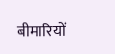बीमारियों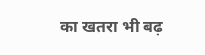का खतरा भी बढ़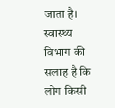जाता है। स्वास्थ्य विभाग की सलाह है कि लोग किसी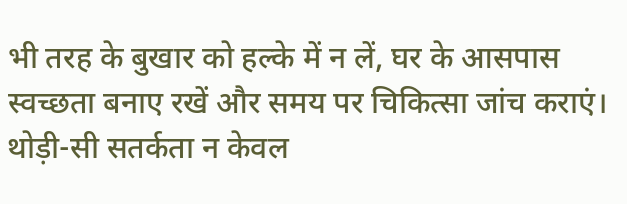भी तरह के बुखार को हल्के में न लें, घर के आसपास स्वच्छता बनाए रखें और समय पर चिकित्सा जांच कराएं। थोड़ी-सी सतर्कता न केवल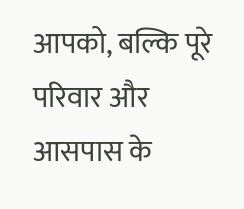आपको, बल्कि पूरे परिवार और आसपास के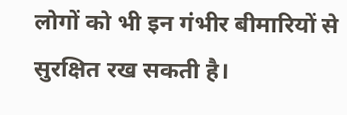लोगों को भी इन गंभीर बीमारियों से सुरक्षित रख सकती है।